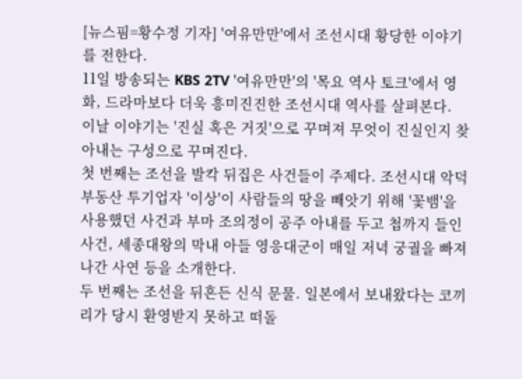[뉴스핌=황수정 기자] '여유만만'에서 조선시대 황당한 이야기를 전한다.
11일 방송되는 KBS 2TV '여유만만'의 '목요 역사 토크'에서 영화, 드라마보다 더욱 흥미진진한 조선시대 역사를 살펴본다.
이날 이야기는 '진실 혹은 거짓'으로 꾸며져 무엇이 진실인지 찾아내는 구성으로 꾸며진다.
첫 번째는 조선을 발칵 뒤집은 사건들이 주제다. 조선시대 악덕 부동산 투기업자 '이상'이 사람들의 땅을 빼앗기 위해 '꽃뱀'을 사용했던 사건과 부마 조의정이 공주 아내를 두고 첩까지 들인 사건, 세종대왕의 막내 아들 영응대군이 매일 저녁 궁궐을 빠져나간 사연 등을 소개한다.
두 번째는 조선을 뒤흔든 신식 문물. 일본에서 보내왔다는 코끼리가 당시 환영받지 못하고 떠돌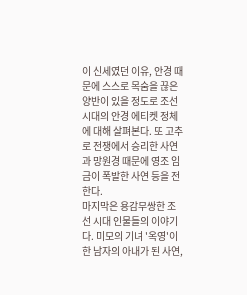이 신세였던 이유, 안경 때문에 스스로 목숨을 끊은 양반이 있을 정도로 조선시대의 안경 에티켓 정체에 대해 살펴본다. 또 고추로 전쟁에서 승리한 사연과 망원경 때문에 영조 임금이 폭발한 사연 등을 전한다.
마지막은 용감무쌍한 조선 시대 인물들의 이야기다. 미모의 기녀 '옥영'이 한 남자의 아내가 된 사연,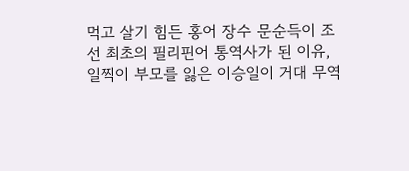먹고 살기 힘든 홍어 장수 문순득이 조선 최초의 필리핀어 통역사가 된 이유, 일찍이 부모를 잃은 이승일이 거대 무역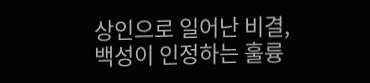상인으로 일어난 비결, 백성이 인정하는 훌륭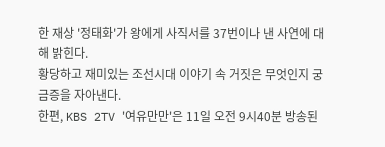한 재상 '정태화'가 왕에게 사직서를 37번이나 낸 사연에 대해 밝힌다.
황당하고 재미있는 조선시대 이야기 속 거짓은 무엇인지 궁금증을 자아낸다.
한편, KBS 2TV '여유만만'은 11일 오전 9시40분 방송된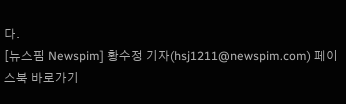다.
[뉴스핌 Newspim] 황수정 기자(hsj1211@newspim.com) 페이스북 바로가기